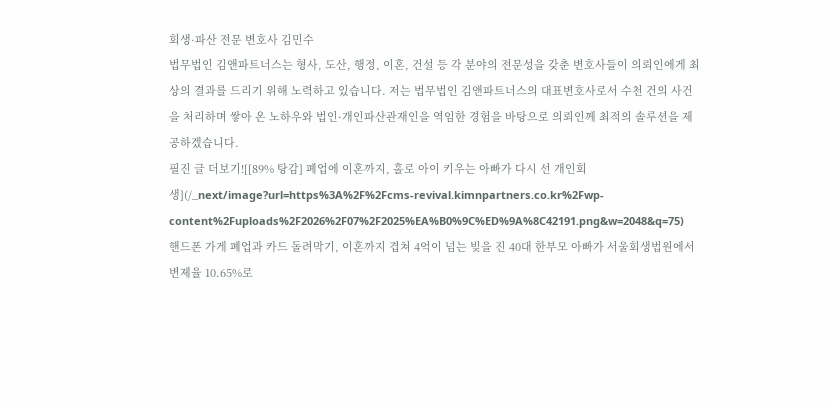회생·파산 전문 변호사 김민수
법무법인 김앤파트너스는 형사, 도산, 행정, 이혼, 건설 등 각 분야의 전문성을 갖춘 변호사들이 의뢰인에게 최상의 결과를 드리기 위해 노력하고 있습니다. 저는 법무법인 김앤파트너스의 대표변호사로서 수천 건의 사건을 처리하며 쌓아 온 노하우와 법인·개인파산관재인을 역임한 경험을 바탕으로 의뢰인께 최적의 솔루션을 제공하겠습니다.
필진 글 더보기![[89% 탕감] 폐업에 이혼까지, 홀로 아이 키우는 아빠가 다시 선 개인회생](/_next/image?url=https%3A%2F%2Fcms-revival.kimnpartners.co.kr%2Fwp-content%2Fuploads%2F2026%2F07%2F2025%EA%B0%9C%ED%9A%8C42191.png&w=2048&q=75)
핸드폰 가게 폐업과 카드 돌려막기, 이혼까지 겹쳐 4억이 넘는 빚을 진 40대 한부모 아빠가 서울회생법원에서 변제율 10.65%로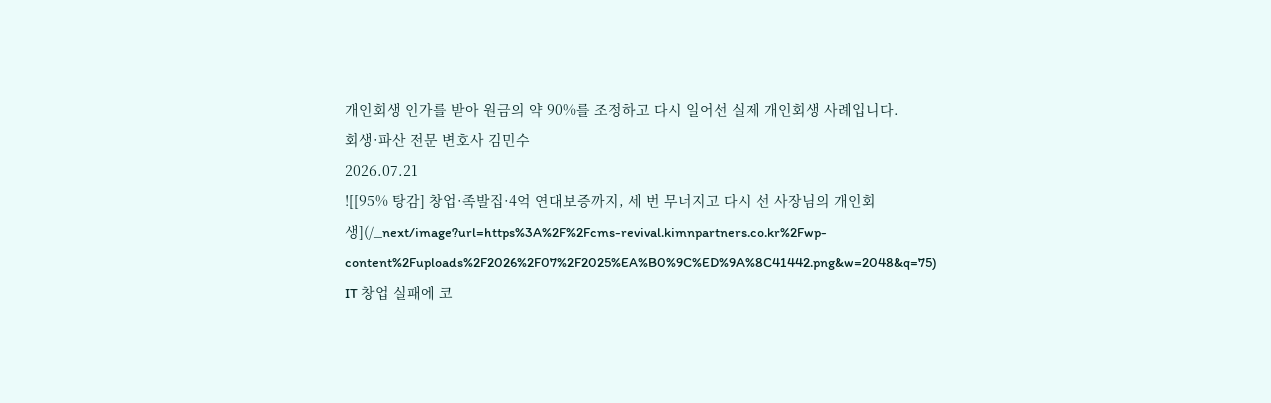개인회생 인가를 받아 원금의 약 90%를 조정하고 다시 일어선 실제 개인회생 사례입니다.
회생·파산 전문 변호사 김민수
2026.07.21
![[95% 탕감] 창업·족발집·4억 연대보증까지, 세 번 무너지고 다시 선 사장님의 개인회생](/_next/image?url=https%3A%2F%2Fcms-revival.kimnpartners.co.kr%2Fwp-content%2Fuploads%2F2026%2F07%2F2025%EA%B0%9C%ED%9A%8C41442.png&w=2048&q=75)
IT 창업 실패에 코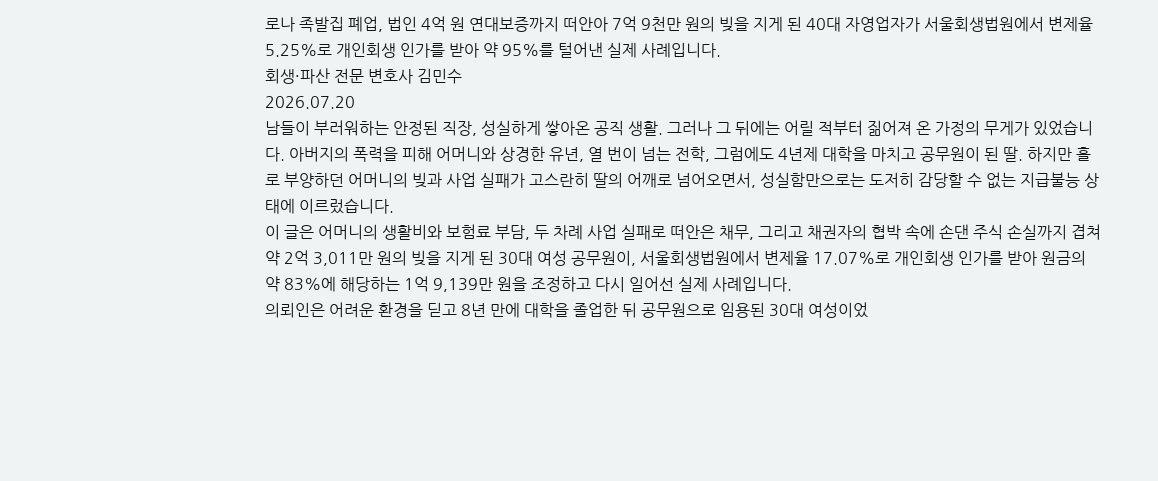로나 족발집 폐업, 법인 4억 원 연대보증까지 떠안아 7억 9천만 원의 빚을 지게 된 40대 자영업자가 서울회생법원에서 변제율 5.25%로 개인회생 인가를 받아 약 95%를 털어낸 실제 사례입니다.
회생·파산 전문 변호사 김민수
2026.07.20
남들이 부러워하는 안정된 직장, 성실하게 쌓아온 공직 생활. 그러나 그 뒤에는 어릴 적부터 짊어져 온 가정의 무게가 있었습니다. 아버지의 폭력을 피해 어머니와 상경한 유년, 열 번이 넘는 전학, 그럼에도 4년제 대학을 마치고 공무원이 된 딸. 하지만 홀로 부양하던 어머니의 빚과 사업 실패가 고스란히 딸의 어깨로 넘어오면서, 성실함만으로는 도저히 감당할 수 없는 지급불능 상태에 이르렀습니다.
이 글은 어머니의 생활비와 보험료 부담, 두 차례 사업 실패로 떠안은 채무, 그리고 채권자의 협박 속에 손댄 주식 손실까지 겹쳐 약 2억 3,011만 원의 빚을 지게 된 30대 여성 공무원이, 서울회생법원에서 변제율 17.07%로 개인회생 인가를 받아 원금의 약 83%에 해당하는 1억 9,139만 원을 조정하고 다시 일어선 실제 사례입니다.
의뢰인은 어려운 환경을 딛고 8년 만에 대학을 졸업한 뒤 공무원으로 임용된 30대 여성이었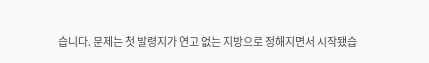습니다. 문제는 첫 발령지가 연고 없는 지방으로 정해지면서 시작됐습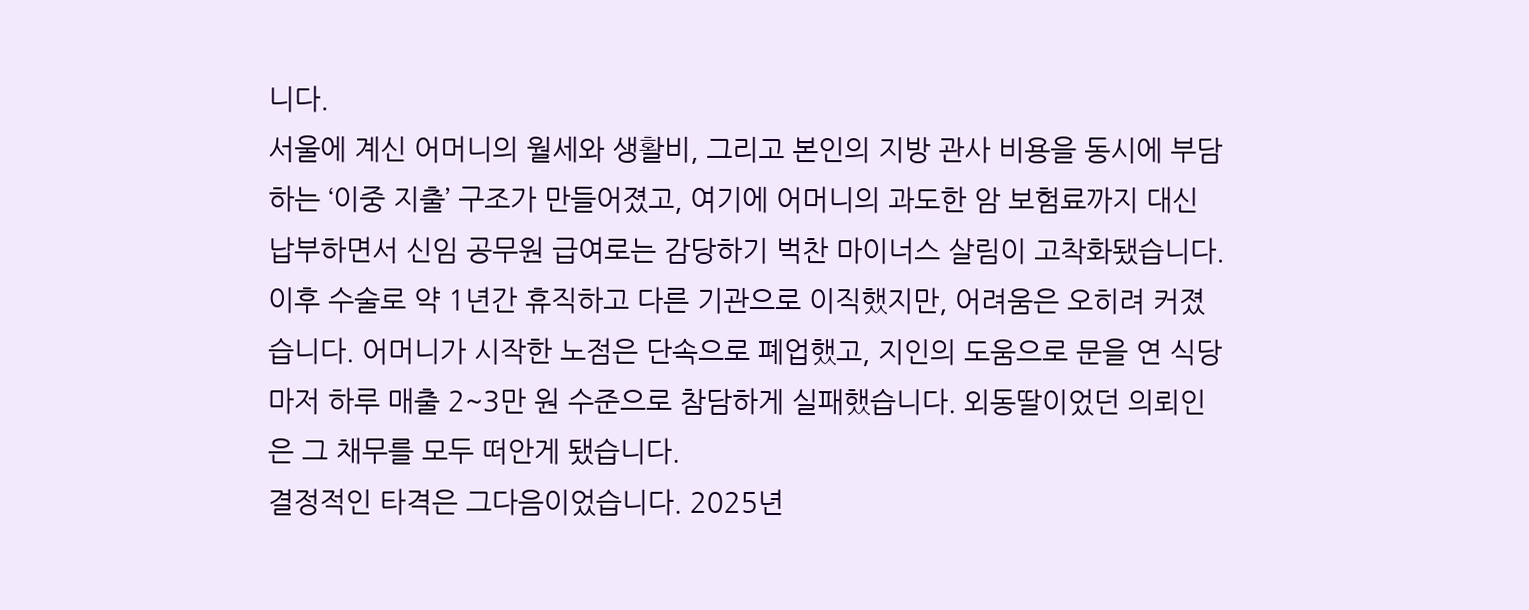니다.
서울에 계신 어머니의 월세와 생활비, 그리고 본인의 지방 관사 비용을 동시에 부담하는 ‘이중 지출’ 구조가 만들어졌고, 여기에 어머니의 과도한 암 보험료까지 대신 납부하면서 신임 공무원 급여로는 감당하기 벅찬 마이너스 살림이 고착화됐습니다.
이후 수술로 약 1년간 휴직하고 다른 기관으로 이직했지만, 어려움은 오히려 커졌습니다. 어머니가 시작한 노점은 단속으로 폐업했고, 지인의 도움으로 문을 연 식당마저 하루 매출 2~3만 원 수준으로 참담하게 실패했습니다. 외동딸이었던 의뢰인은 그 채무를 모두 떠안게 됐습니다.
결정적인 타격은 그다음이었습니다. 2025년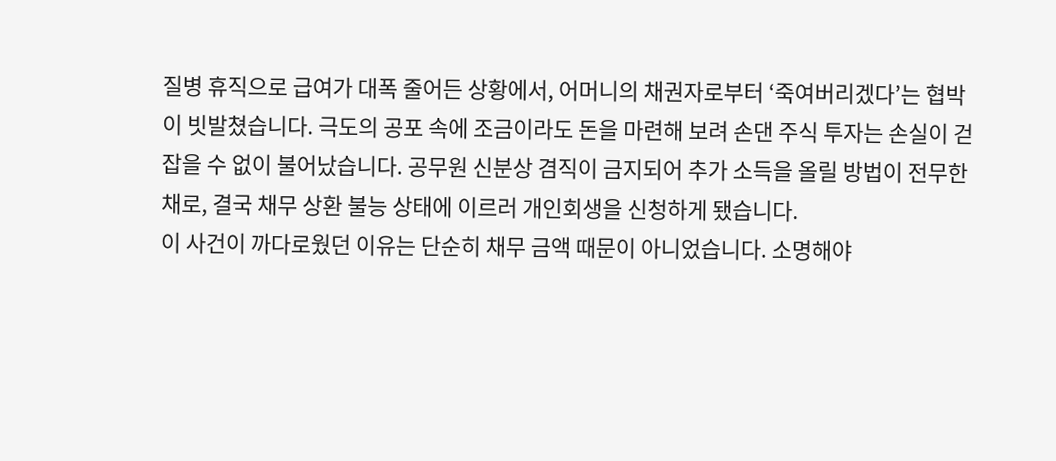질병 휴직으로 급여가 대폭 줄어든 상황에서, 어머니의 채권자로부터 ‘죽여버리겠다’는 협박이 빗발쳤습니다. 극도의 공포 속에 조금이라도 돈을 마련해 보려 손댄 주식 투자는 손실이 걷잡을 수 없이 불어났습니다. 공무원 신분상 겸직이 금지되어 추가 소득을 올릴 방법이 전무한 채로, 결국 채무 상환 불능 상태에 이르러 개인회생을 신청하게 됐습니다.
이 사건이 까다로웠던 이유는 단순히 채무 금액 때문이 아니었습니다. 소명해야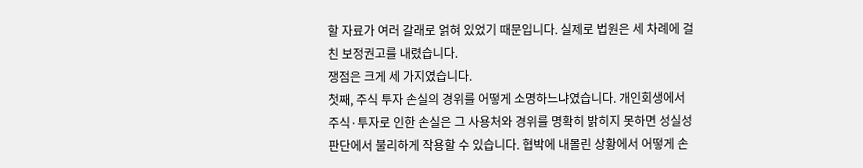할 자료가 여러 갈래로 얽혀 있었기 때문입니다. 실제로 법원은 세 차례에 걸친 보정권고를 내렸습니다.
쟁점은 크게 세 가지였습니다.
첫째, 주식 투자 손실의 경위를 어떻게 소명하느냐였습니다. 개인회생에서 주식·투자로 인한 손실은 그 사용처와 경위를 명확히 밝히지 못하면 성실성 판단에서 불리하게 작용할 수 있습니다. 협박에 내몰린 상황에서 어떻게 손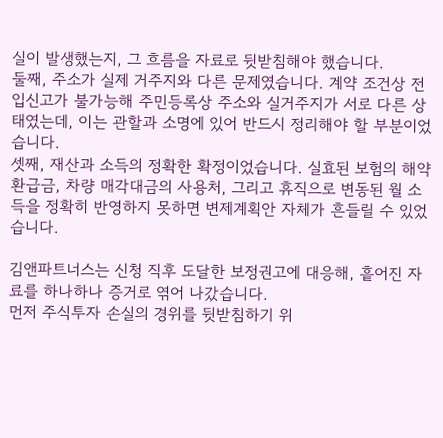실이 발생했는지, 그 흐름을 자료로 뒷받침해야 했습니다.
둘째, 주소가 실제 거주지와 다른 문제였습니다. 계약 조건상 전입신고가 불가능해 주민등록상 주소와 실거주지가 서로 다른 상태였는데, 이는 관할과 소명에 있어 반드시 정리해야 할 부분이었습니다.
셋째, 재산과 소득의 정확한 확정이었습니다. 실효된 보험의 해약환급금, 차량 매각대금의 사용처, 그리고 휴직으로 변동된 월 소득을 정확히 반영하지 못하면 변제계획안 자체가 흔들릴 수 있었습니다.

김앤파트너스는 신청 직후 도달한 보정권고에 대응해, 흩어진 자료를 하나하나 증거로 엮어 나갔습니다.
먼저 주식투자 손실의 경위를 뒷받침하기 위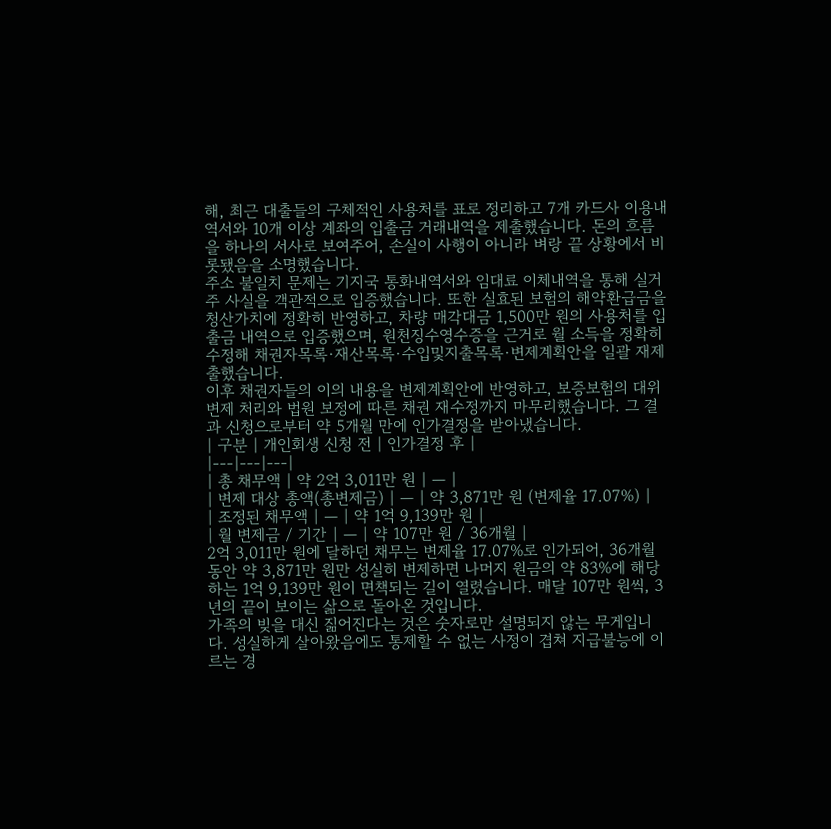해, 최근 대출들의 구체적인 사용처를 표로 정리하고 7개 카드사 이용내역서와 10개 이상 계좌의 입출금 거래내역을 제출했습니다. 돈의 흐름을 하나의 서사로 보여주어, 손실이 사행이 아니라 벼랑 끝 상황에서 비롯됐음을 소명했습니다.
주소 불일치 문제는 기지국 통화내역서와 임대료 이체내역을 통해 실거주 사실을 객관적으로 입증했습니다. 또한 실효된 보험의 해약환급금을 청산가치에 정확히 반영하고, 차량 매각대금 1,500만 원의 사용처를 입출금 내역으로 입증했으며, 원천징수영수증을 근거로 월 소득을 정확히 수정해 채권자목록·재산목록·수입및지출목록·변제계획안을 일괄 재제출했습니다.
이후 채권자들의 이의 내용을 변제계획안에 반영하고, 보증보험의 대위변제 처리와 법원 보정에 따른 채권 재수정까지 마무리했습니다. 그 결과 신청으로부터 약 5개월 만에 인가결정을 받아냈습니다.
| 구분 | 개인회생 신청 전 | 인가결정 후 |
|---|---|---|
| 총 채무액 | 약 2억 3,011만 원 | — |
| 변제 대상 총액(총변제금) | — | 약 3,871만 원 (변제율 17.07%) |
| 조정된 채무액 | — | 약 1억 9,139만 원 |
| 월 변제금 / 기간 | — | 약 107만 원 / 36개월 |
2억 3,011만 원에 달하던 채무는 변제율 17.07%로 인가되어, 36개월 동안 약 3,871만 원만 성실히 변제하면 나머지 원금의 약 83%에 해당하는 1억 9,139만 원이 면책되는 길이 열렸습니다. 매달 107만 원씩, 3년의 끝이 보이는 삶으로 돌아온 것입니다.
가족의 빚을 대신 짊어진다는 것은 숫자로만 설명되지 않는 무게입니다. 성실하게 살아왔음에도 통제할 수 없는 사정이 겹쳐 지급불능에 이르는 경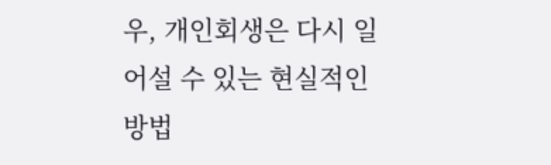우, 개인회생은 다시 일어설 수 있는 현실적인 방법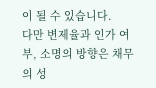이 될 수 있습니다.
다만 변제율과 인가 여부, 소명의 방향은 채무의 성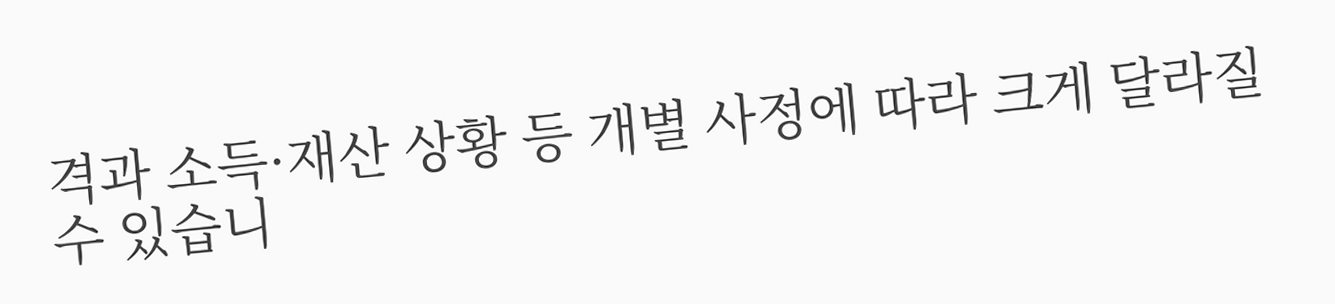격과 소득·재산 상황 등 개별 사정에 따라 크게 달라질 수 있습니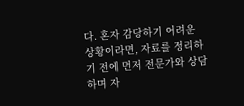다. 혼자 감당하기 어려운 상황이라면, 자료를 정리하기 전에 먼저 전문가와 상담하며 자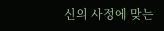신의 사정에 맞는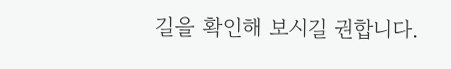길을 확인해 보시길 권합니다.